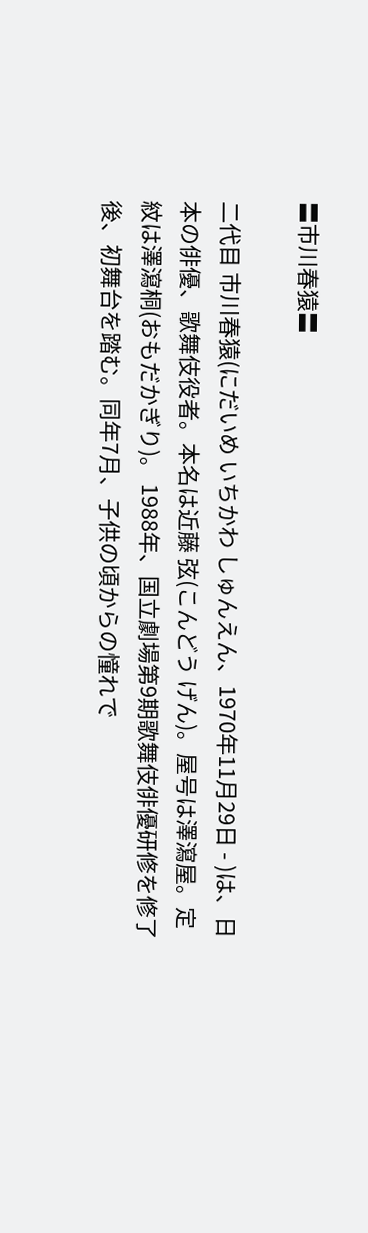〓市川春猿〓

二代目 市川春猿(にだいめ いちかわ しゅんえん、1970年11月29日 - )は、日本の俳優、歌舞伎役者。本名は近藤 弦(こんどう げん)。屋号は澤瀉屋。定紋は澤瀉桐(おもだかぎり)。 1988年、国立劇場第9期歌舞伎俳優研修を修了後、初舞台を踏む。同年7月、子供の頃からの憧れで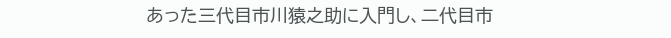あった三代目市川猿之助に入門し、二代目市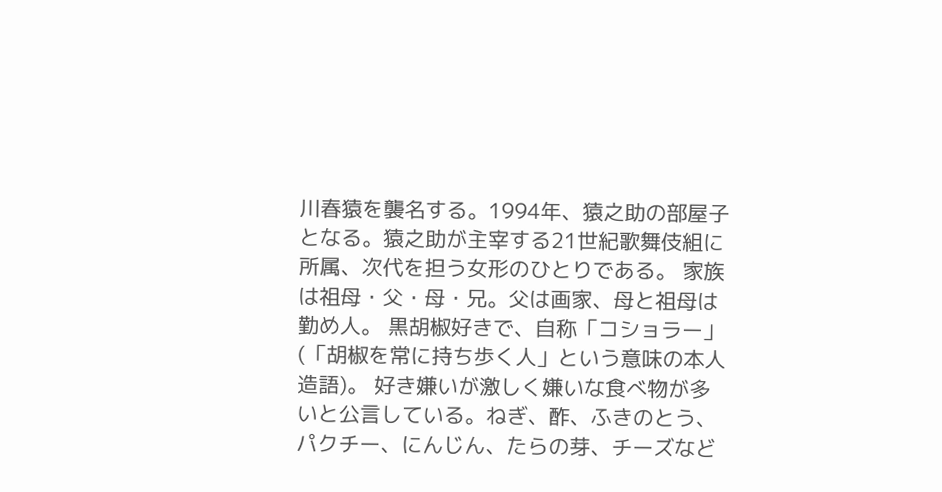川春猿を襲名する。1994年、猿之助の部屋子となる。猿之助が主宰する21世紀歌舞伎組に所属、次代を担う女形のひとりである。 家族は祖母・父・母・兄。父は画家、母と祖母は勤め人。 黒胡椒好きで、自称「コショラー」(「胡椒を常に持ち歩く人」という意味の本人造語)。 好き嫌いが激しく嫌いな食べ物が多いと公言している。ねぎ、酢、ふきのとう、パクチー、にんじん、たらの芽、チーズなど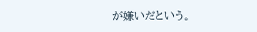が嫌いだという。